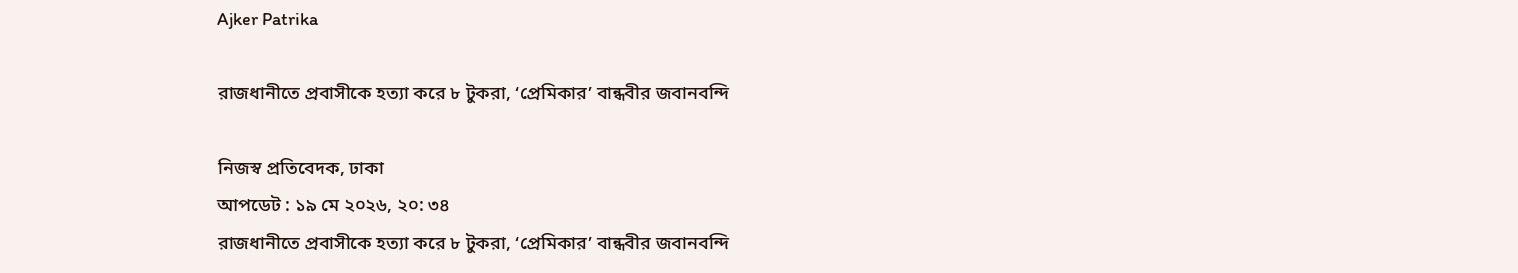Ajker Patrika

রাজধানীতে প্রবাসীকে হত্যা করে ৮ টুকরা, ‘প্রেমিকার’ বান্ধবীর জবানবন্দি

নিজস্ব প্রতিবেদক, ঢাকা
আপডেট : ১৯ মে ২০২৬, ২০: ৩৪
রাজধানীতে প্রবাসীকে হত্যা করে ৮ টুকরা, ‘প্রেমিকার’ বান্ধবীর জবানবন্দি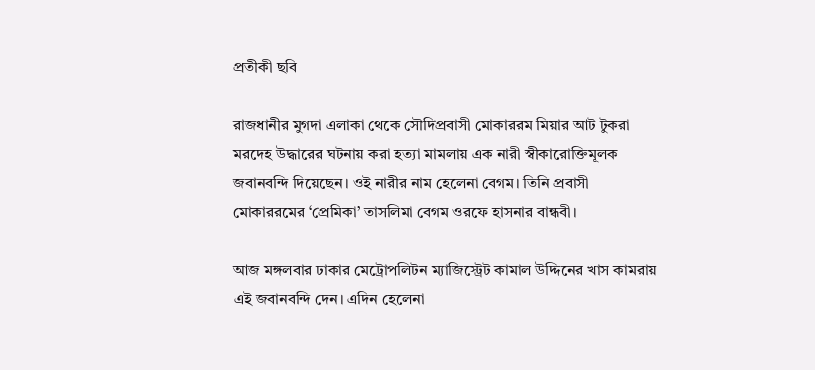প্রতীকী ছবি

রাজধানীর মুগদা এলাকা থেকে সৌদিপ্রবাসী মোকাররম মিয়ার আট টুকরা মরদেহ উদ্ধারের ঘটনায় করা হত্যা মামলায় এক নারী স্বীকারোক্তিমূলক জবানবন্দি দিয়েছেন। ওই নারীর নাম হেলেনা বেগম। তিনি প্রবাসী মোকাররমের ‘প্রেমিকা’ তাসলিমা বেগম ওরফে হাসনার বান্ধবী।

আজ মঙ্গলবার ঢাকার মেট্রোপলিটন ম্যাজিস্ট্রেট কামাল উদ্দিনের খাস কামরায় এই জবানবন্দি দেন। এদিন হেলেনা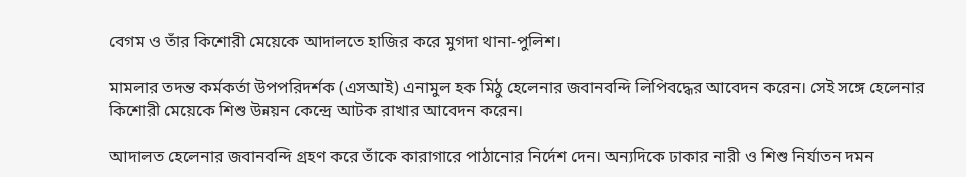বেগম ও তাঁর কিশোরী মেয়েকে আদালতে হাজির করে মুগদা থানা-পুলিশ।

মামলার তদন্ত কর্মকর্তা উপপরিদর্শক (এসআই) এনামুল হক মিঠু হেলেনার জবানবন্দি লিপিবদ্ধের আবেদন করেন। সেই সঙ্গে হেলেনার কিশোরী মেয়েকে শিশু উন্নয়ন কেন্দ্রে আটক রাখার আবেদন করেন।

আদালত হেলেনার জবানবন্দি গ্রহণ করে তাঁকে কারাগারে পাঠানোর নির্দেশ দেন। অন্যদিকে ঢাকার নারী ও শিশু নির্যাতন দমন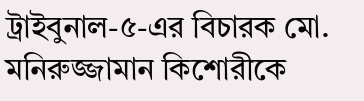ট্রাইবুনাল-৫-এর বিচারক মো. মনিরুজ্জামান কিশোরীকে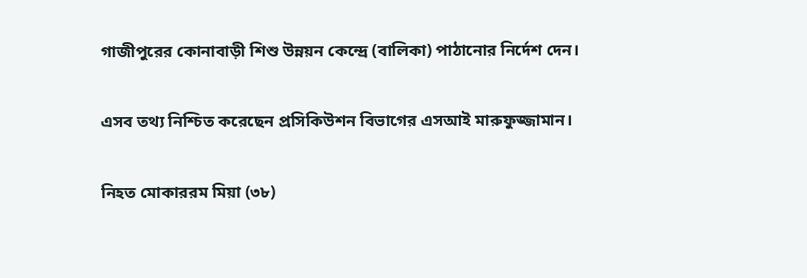গাজীপুরের কোনাবাড়ী শিশু উন্নয়ন কেন্দ্রে (বালিকা) পাঠানোর নির্দেশ দেন।

এসব তথ্য নিশ্চিত করেছেন প্রসিকিউশন বিভাগের এসআই মারুফুজ্জামান।

নিহত মোকাররম মিয়া (৩৮)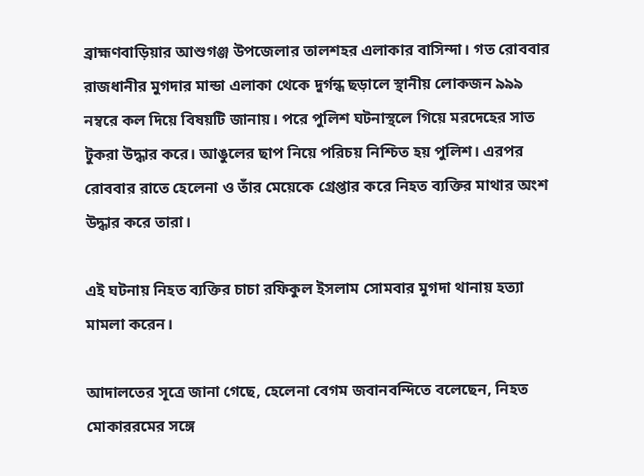ব্রাহ্মণবাড়িয়ার আশুগঞ্জ উপজেলার তালশহর এলাকার বাসিন্দা। গত রোববার রাজধানীর মুগদার মান্ডা এলাকা থেকে দুর্গন্ধ ছড়ালে স্থানীয় লোকজন ৯৯৯ নম্বরে কল দিয়ে বিষয়টি জানায়। পরে পুলিশ ঘটনাস্থলে গিয়ে মরদেহের সাত টুকরা উদ্ধার করে। আঙুলের ছাপ নিয়ে পরিচয় নিশ্চিত হয় পুলিশ। এরপর রোববার রাতে হেলেনা ও তাঁর মেয়েকে গ্রেপ্তার করে নিহত ব্যক্তির মাথার অংশ উদ্ধার করে তারা।

এই ঘটনায় নিহত ব্যক্তির চাচা রফিকুল ইসলাম সোমবার মুগদা থানায় হত্যা মামলা করেন।

আদালতের সূত্রে জানা গেছে, হেলেনা বেগম জবানবন্দিতে বলেছেন, নিহত মোকাররমের সঙ্গে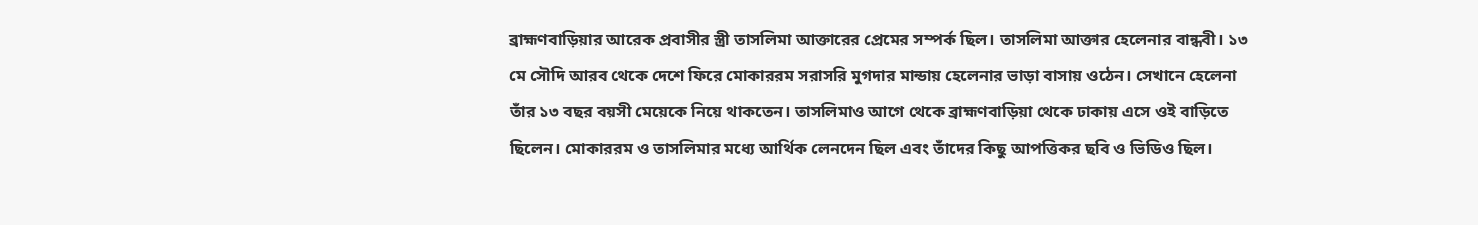ব্রাহ্মণবাড়িয়ার আরেক প্রবাসীর স্ত্রী তাসলিমা আক্তারের প্রেমের সম্পর্ক ছিল। তাসলিমা আক্তার হেলেনার বান্ধবী। ১৩ মে সৌদি আরব থেকে দেশে ফিরে মোকাররম সরাসরি মুগদার মান্ডায় হেলেনার ভাড়া বাসায় ওঠেন। সেখানে হেলেনা তাঁর ১৩ বছর বয়সী মেয়েকে নিয়ে থাকতেন। তাসলিমাও আগে থেকে ব্রাহ্মণবাড়িয়া থেকে ঢাকায় এসে ওই বাড়িতে ছিলেন। মোকাররম ও তাসলিমার মধ্যে আর্থিক লেনদেন ছিল এবং তাঁদের কিছু আপত্তিকর ছবি ও ভিডিও ছিল।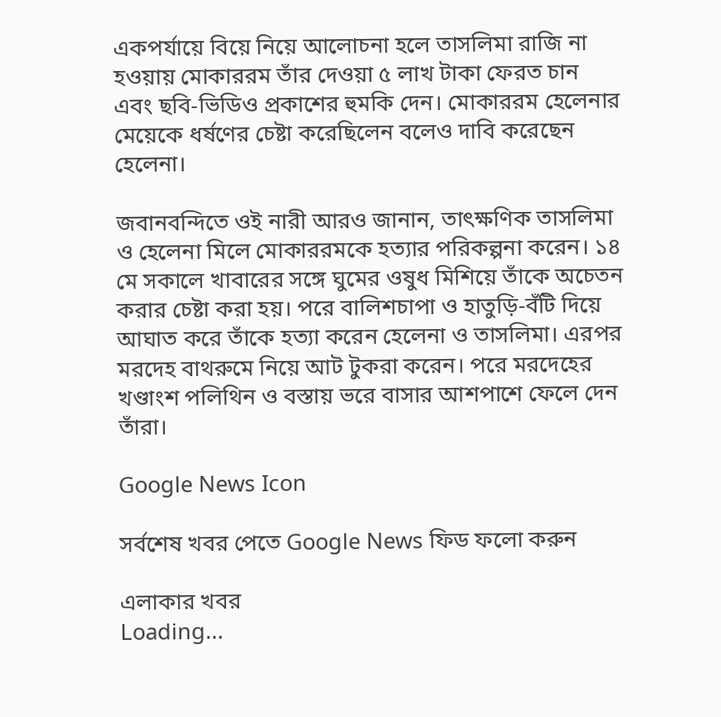একপর্যায়ে বিয়ে নিয়ে আলোচনা হলে তাসলিমা রাজি না হওয়ায় মোকাররম তাঁর দেওয়া ৫ লাখ টাকা ফেরত চান এবং ছবি-ভিডিও প্রকাশের হুমকি দেন। মোকাররম হেলেনার মেয়েকে ধর্ষণের চেষ্টা করেছিলেন বলেও দাবি করেছেন হেলেনা।

জবানবন্দিতে ওই নারী আরও জানান, তাৎক্ষণিক তাসলিমা ও হেলেনা মিলে মোকাররমকে হত্যার পরিকল্পনা করেন। ১৪ মে সকালে খাবারের সঙ্গে ঘুমের ওষুধ মিশিয়ে তাঁকে অচেতন করার চেষ্টা করা হয়। পরে বালিশচাপা ও হাতুড়ি-বঁটি দিয়ে আঘাত করে তাঁকে হত্যা করেন হেলেনা ও তাসলিমা। এরপর মরদেহ বাথরুমে নিয়ে আট টুকরা করেন। পরে মরদেহের খণ্ডাংশ পলিথিন ও বস্তায় ভরে বাসার আশপাশে ফেলে দেন তাঁরা।

Google News Icon

সর্বশেষ খবর পেতে Google News ফিড ফলো করুন

এলাকার খবর
Loading...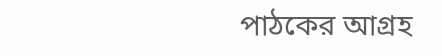পাঠকের আগ্রহ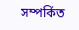সম্পর্কিত